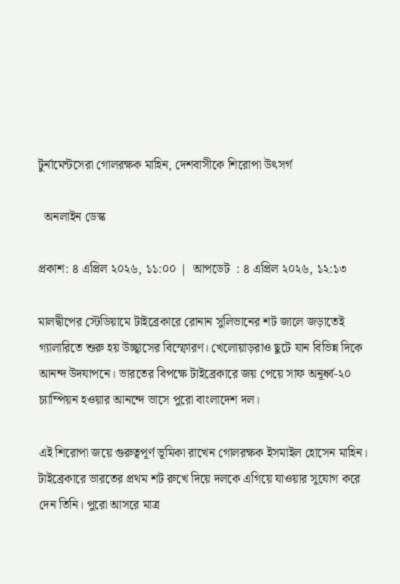টুর্নামেন্টসেরা গোলরক্ষক মাহিন, দেশবাসীকে শিরোপা উৎসর্গ

  অনলাইন ডেস্ক

প্রকাশ: ৪ এপ্রিল ২০২৬, ১১:০০ |  আপডেট  : ৪ এপ্রিল ২০২৬, ১২:১৩

মালদ্বীপের স্টেডিয়ামে টাইব্রেকারে রোনান সুলিভানের শট জালে জড়াতেই গ্যালারিতে শুরু হয় উচ্ছ্বাসের বিস্ফোরণ। খেলোয়াড়রাও ছুটে যান বিভিন্ন দিকে আনন্দ উদযাপনে। ভারতের বিপক্ষে টাইব্রেকারে জয় পেয়ে সাফ অনূর্ধ্ব-২০ চ্যাম্পিয়ন হওয়ার আনন্দে ভাসে পুরো বাংলাদেশ দল।

এই শিরোপা জয়ে গুরুত্বপূর্ণ ভূমিকা রাখেন গোলরক্ষক ইসমাইল হোসেন মাহিন। টাইব্রেকারে ভারতের প্রথম শট রুখে দিয়ে দলকে এগিয়ে যাওয়ার সুযোগ করে দেন তিনি। পুরো আসরে মাত্র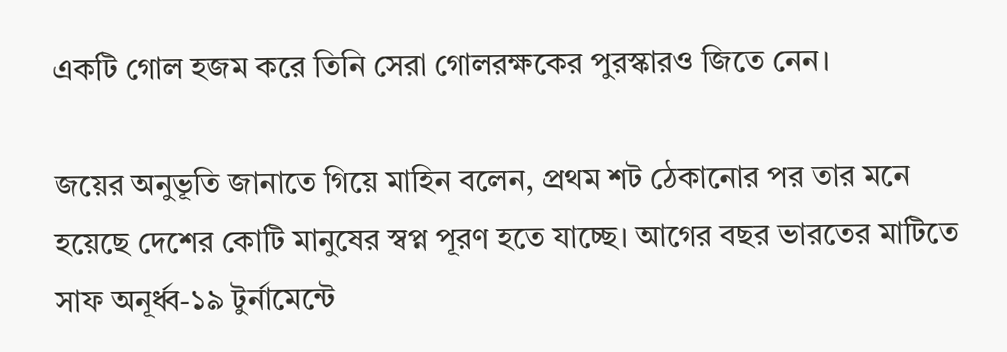একটি গোল হজম করে তিনি সেরা গোলরক্ষকের পুরস্কারও জিতে নেন।

জয়ের অনুভূতি জানাতে গিয়ে মাহিন বলেন, প্রথম শট ঠেকানোর পর তার মনে হয়েছে দেশের কোটি মানুষের স্বপ্ন পূরণ হতে যাচ্ছে। আগের বছর ভারতের মাটিতে সাফ অনূর্ধ্ব-১৯ টুর্নামেন্টে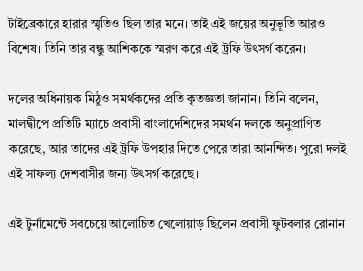টাইব্রেকারে হারার স্মৃতিও ছিল তার মনে। তাই এই জয়ের অনুভূতি আরও বিশেষ। তিনি তার বন্ধু আশিককে স্মরণ করে এই ট্রফি উৎসর্গ করেন।

দলের অধিনায়ক মিঠুও সমর্থকদের প্রতি কৃতজ্ঞতা জানান। তিনি বলেন, মালদ্বীপে প্রতিটি ম্যাচে প্রবাসী বাংলাদেশিদের সমর্থন দলকে অনুপ্রাণিত করেছে, আর তাদের এই ট্রফি উপহার দিতে পেরে তারা আনন্দিত। পুরো দলই এই সাফল্য দেশবাসীর জন্য উৎসর্গ করেছে।

এই টুর্নামেন্টে সবচেয়ে আলোচিত খেলোয়াড় ছিলেন প্রবাসী ফুটবলার রোনান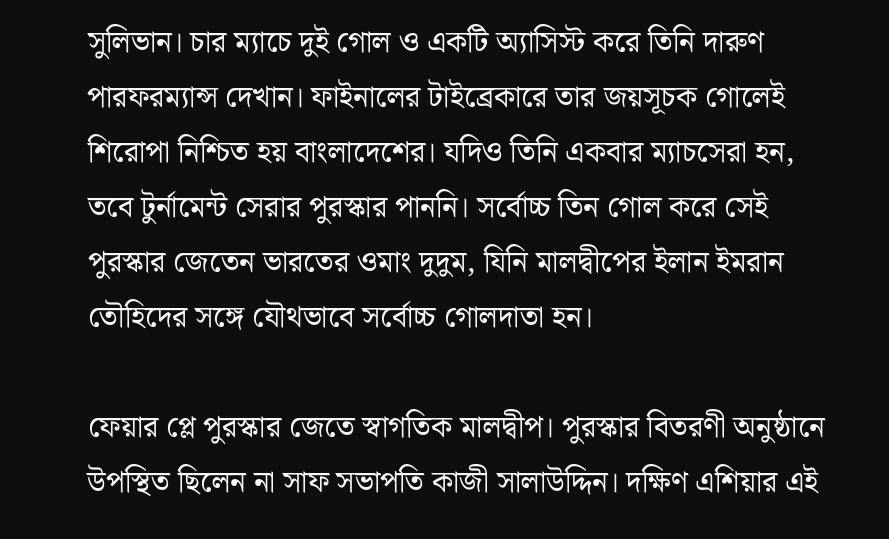সুলিভান। চার ম্যাচে দুই গোল ও একটি অ্যাসিস্ট করে তিনি দারুণ পারফরম্যান্স দেখান। ফাইনালের টাইব্রেকারে তার জয়সূচক গোলেই শিরোপা নিশ্চিত হয় বাংলাদেশের। যদিও তিনি একবার ম্যাচসেরা হন, তবে টুর্নামেন্ট সেরার পুরস্কার পাননি। সর্বোচ্চ তিন গোল করে সেই পুরস্কার জেতেন ভারতের ওমাং দুদুম, যিনি মালদ্বীপের ইলান ইমরান তৌহিদের সঙ্গে যৌথভাবে সর্বোচ্চ গোলদাতা হন।

ফেয়ার প্লে পুরস্কার জেতে স্বাগতিক মালদ্বীপ। পুরস্কার বিতরণী অনুষ্ঠানে উপস্থিত ছিলেন না সাফ সভাপতি কাজী সালাউদ্দিন। দক্ষিণ এশিয়ার এই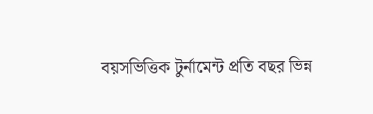বয়সভিত্তিক টুর্নামেন্ট প্রতি বছর ভিন্ন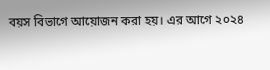বয়স বিভাগে আয়োজন করা হয়। এর আগে ২০২৪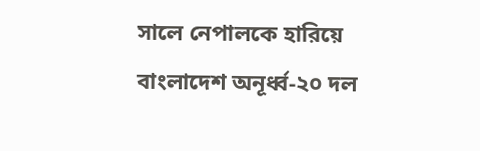সালে নেপালকে হারিয়ে বাংলাদেশ অনূর্ধ্ব-২০ দল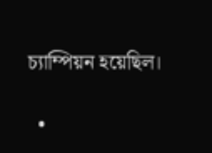চ্যাম্পিয়ন হয়েছিল।

  •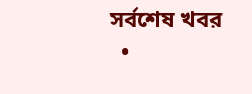সর্বশেষ খবর
  •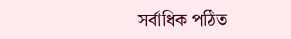সর্বাধিক পঠিত